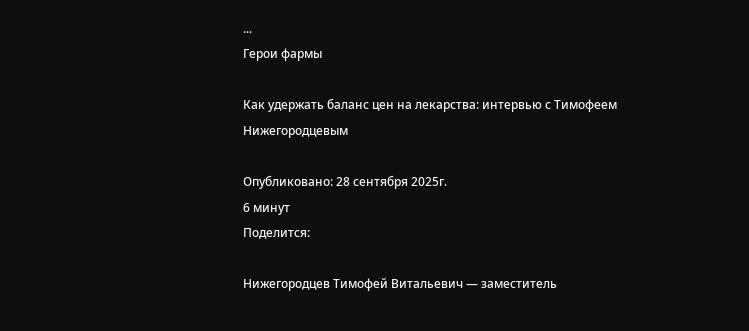...
Герои фармы

Как удержать баланс цен на лекарства: интервью с Тимофеем Нижегородцевым

Опубликовано: 28 сентября 2025г.
6 минут
Поделится:

Нижегородцев Тимофей Витальевич — заместитель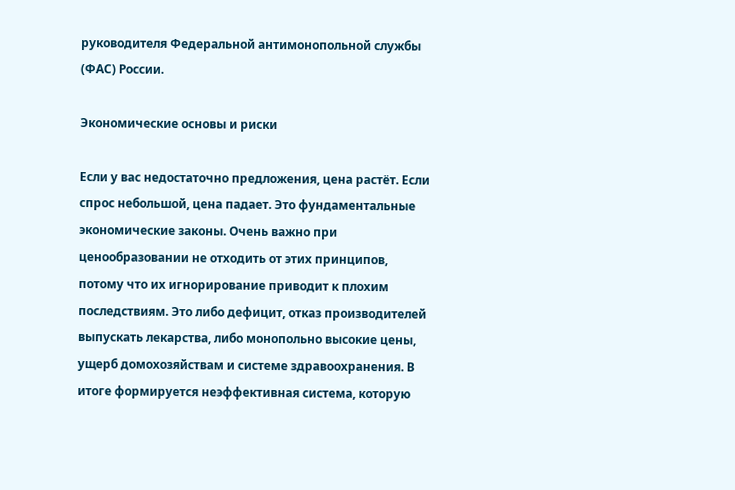руководителя Федеральной антимонопольной службы (ФАС) России.

Экономические основы и риски

Если у вас недостаточно предложения, цена растёт. Если спрос небольшой, цена падает. Это фундаментальные экономические законы. Очень важно при ценообразовании не отходить от этих принципов, потому что их игнорирование приводит к плохим последствиям. Это либо дефицит, отказ производителей выпускать лекарства, либо монопольно высокие цены, ущерб домохозяйствам и системе здравоохранения. В итоге формируется неэффективная система, которую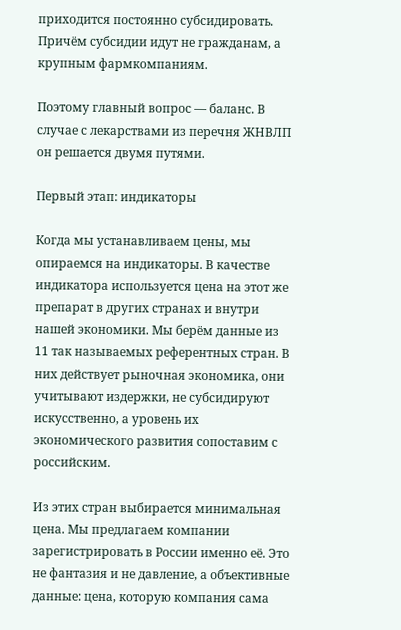приходится постоянно субсидировать. Причём субсидии идут не гражданам, а крупным фармкомпаниям.

Поэтому главный вопрос — баланс. В случае с лекарствами из перечня ЖНВЛП он решается двумя путями.

Первый этап: индикаторы

Когда мы устанавливаем цены, мы опираемся на индикаторы. В качестве индикатора используется цена на этот же препарат в других странах и внутри нашей экономики. Мы берём данные из 11 так называемых референтных стран. В них действует рыночная экономика, они учитывают издержки, не субсидируют искусственно, а уровень их экономического развития сопоставим с российским.

Из этих стран выбирается минимальная цена. Мы предлагаем компании зарегистрировать в России именно её. Это не фантазия и не давление, а объективные данные: цена, которую компания сама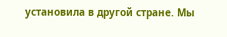установила в другой стране. Мы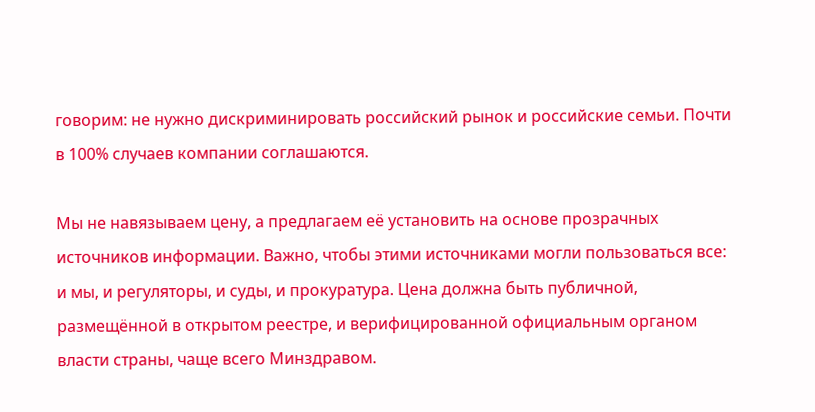говорим: не нужно дискриминировать российский рынок и российские семьи. Почти в 100% случаев компании соглашаются.

Мы не навязываем цену, а предлагаем её установить на основе прозрачных источников информации. Важно, чтобы этими источниками могли пользоваться все: и мы, и регуляторы, и суды, и прокуратура. Цена должна быть публичной, размещённой в открытом реестре, и верифицированной официальным органом власти страны, чаще всего Минздравом.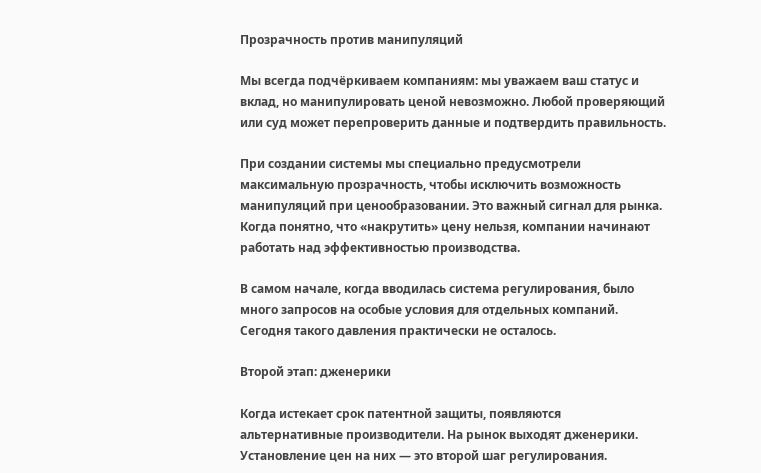Прозрачность против манипуляций

Мы всегда подчёркиваем компаниям: мы уважаем ваш статус и вклад, но манипулировать ценой невозможно. Любой проверяющий или суд может перепроверить данные и подтвердить правильность.

При создании системы мы специально предусмотрели максимальную прозрачность, чтобы исключить возможность манипуляций при ценообразовании. Это важный сигнал для рынка. Когда понятно, что «накрутить» цену нельзя, компании начинают работать над эффективностью производства.

В самом начале, когда вводилась система регулирования, было много запросов на особые условия для отдельных компаний. Сегодня такого давления практически не осталось.

Второй этап: дженерики

Когда истекает срок патентной защиты, появляются альтернативные производители. На рынок выходят дженерики. Установление цен на них — это второй шаг регулирования.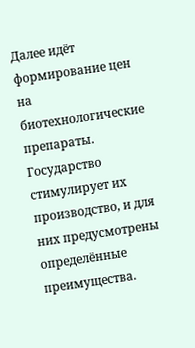Далее идёт формирование цен на биотехнологические препараты. Государство стимулирует их производство, и для них предусмотрены определённые преимущества.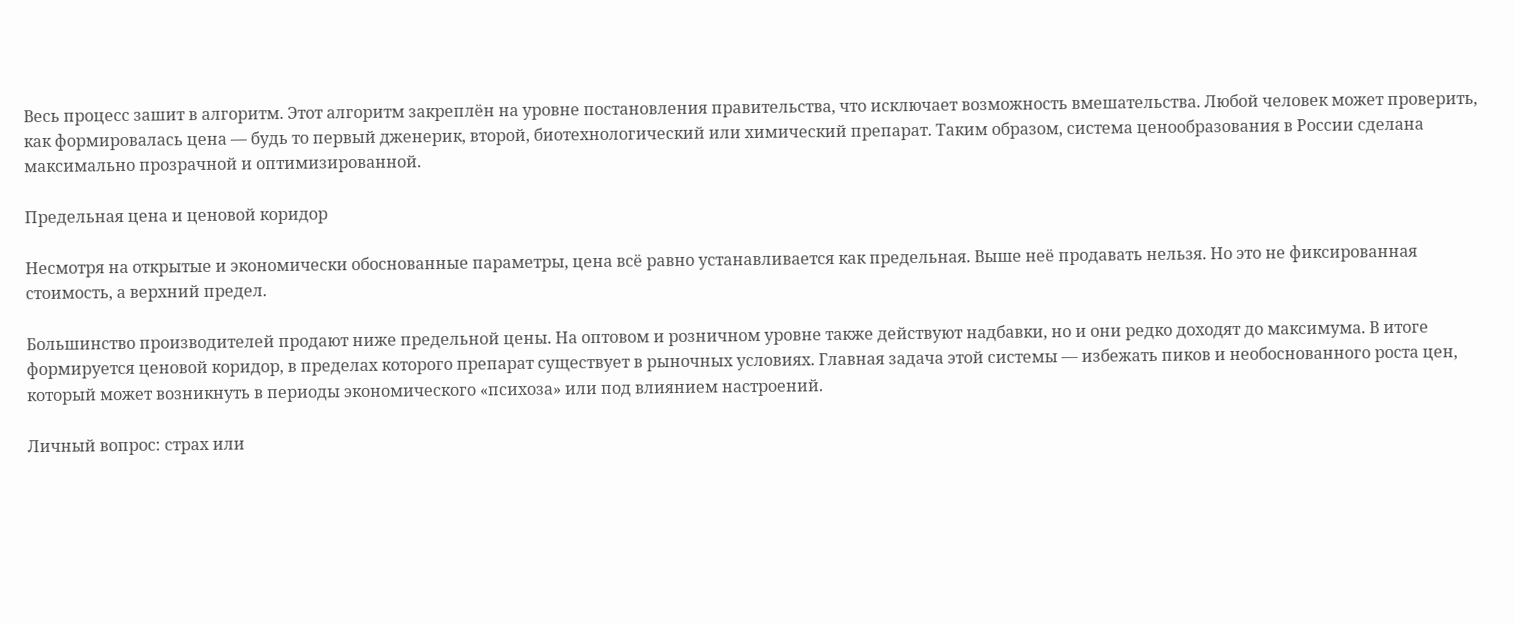Весь процесс зашит в алгоритм. Этот алгоритм закреплён на уровне постановления правительства, что исключает возможность вмешательства. Любой человек может проверить, как формировалась цена — будь то первый дженерик, второй, биотехнологический или химический препарат. Таким образом, система ценообразования в России сделана максимально прозрачной и оптимизированной.

Предельная цена и ценовой коридор

Несмотря на открытые и экономически обоснованные параметры, цена всё равно устанавливается как предельная. Выше неё продавать нельзя. Но это не фиксированная стоимость, а верхний предел.

Большинство производителей продают ниже предельной цены. На оптовом и розничном уровне также действуют надбавки, но и они редко доходят до максимума. В итоге формируется ценовой коридор, в пределах которого препарат существует в рыночных условиях. Главная задача этой системы — избежать пиков и необоснованного роста цен, который может возникнуть в периоды экономического «психоза» или под влиянием настроений.

Личный вопрос: страх или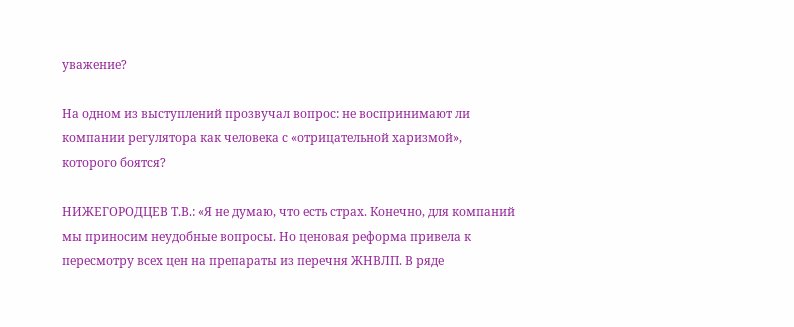уважение?

На одном из выступлений прозвучал вопрос: не воспринимают ли компании регулятора как человека с «отрицательной харизмой», которого боятся?

НИЖЕГОРОДЦЕВ Т.В.: «Я не думаю, что есть страх. Конечно, для компаний мы приносим неудобные вопросы. Но ценовая реформа привела к пересмотру всех цен на препараты из перечня ЖНВЛП. В ряде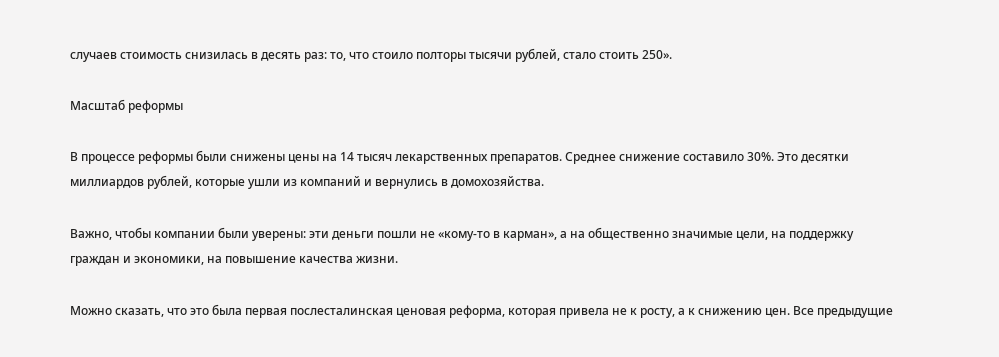случаев стоимость снизилась в десять раз: то, что стоило полторы тысячи рублей, стало стоить 250».

Масштаб реформы

В процессе реформы были снижены цены на 14 тысяч лекарственных препаратов. Среднее снижение составило 30%. Это десятки миллиардов рублей, которые ушли из компаний и вернулись в домохозяйства.

Важно, чтобы компании были уверены: эти деньги пошли не «кому-то в карман», а на общественно значимые цели, на поддержку граждан и экономики, на повышение качества жизни.

Можно сказать, что это была первая послесталинская ценовая реформа, которая привела не к росту, а к снижению цен. Все предыдущие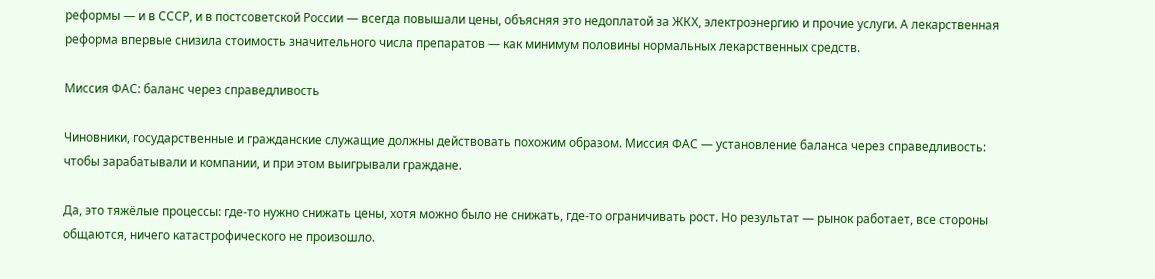реформы — и в СССР, и в постсоветской России — всегда повышали цены, объясняя это недоплатой за ЖКХ, электроэнергию и прочие услуги. А лекарственная реформа впервые снизила стоимость значительного числа препаратов — как минимум половины нормальных лекарственных средств.

Миссия ФАС: баланс через справедливость

Чиновники, государственные и гражданские служащие должны действовать похожим образом. Миссия ФАС — установление баланса через справедливость: чтобы зарабатывали и компании, и при этом выигрывали граждане.

Да, это тяжёлые процессы: где-то нужно снижать цены, хотя можно было не снижать, где-то ограничивать рост. Но результат — рынок работает, все стороны общаются, ничего катастрофического не произошло.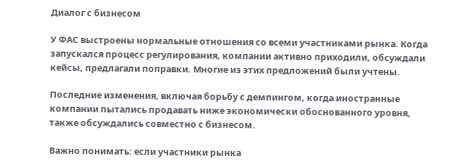Диалог с бизнесом

У ФАС выстроены нормальные отношения со всеми участниками рынка. Когда запускался процесс регулирования, компании активно приходили, обсуждали кейсы, предлагали поправки. Многие из этих предложений были учтены.

Последние изменения, включая борьбу с демпингом, когда иностранные компании пытались продавать ниже экономически обоснованного уровня, также обсуждались совместно с бизнесом.

Важно понимать: если участники рынка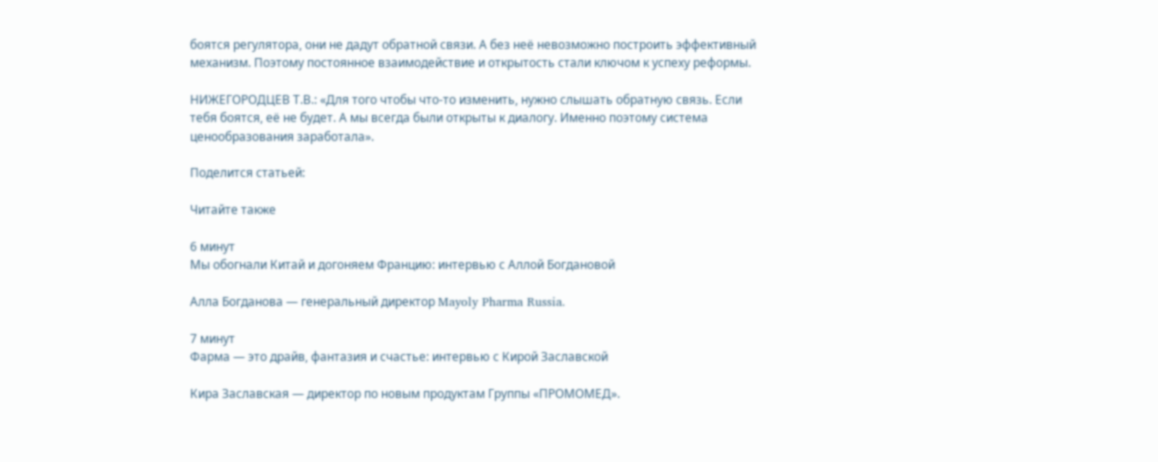боятся регулятора, они не дадут обратной связи. А без неё невозможно построить эффективный механизм. Поэтому постоянное взаимодействие и открытость стали ключом к успеху реформы.

НИЖЕГОРОДЦЕВ Т.В.: «Для того чтобы что-то изменить, нужно слышать обратную связь. Если тебя боятся, её не будет. А мы всегда были открыты к диалогу. Именно поэтому система ценообразования заработала».

Поделится статьей:

Читайте также

6 минут
Мы обогнали Китай и догоняем Францию: интервью с Аллой Богдановой

Алла Богданова — генеральный директор Mayoly Pharma Russia.

7 минут
Фарма — это драйв, фантазия и счастье: интервью с Кирой Заславской

Кира Заславская — директор по новым продуктам Группы «ПРОМОМЕД».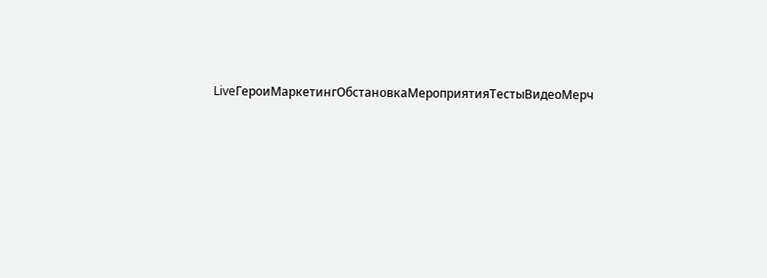LiveГероиМаркетингОбстановкаМероприятияТестыВидеоМерч